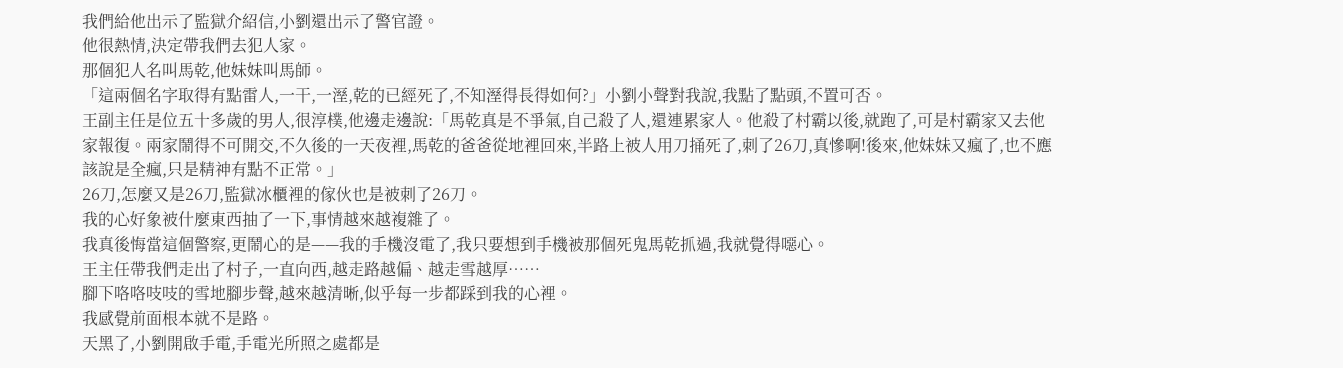我們給他出示了監獄介紹信,小劉還出示了警官證。
他很熱情,決定帶我們去犯人家。
那個犯人名叫馬乾,他妹妹叫馬師。
「這兩個名字取得有點雷人,一干,一溼,乾的已經死了,不知溼得長得如何?」小劉小聲對我說,我點了點頭,不置可否。
王副主任是位五十多歲的男人,很淳樸,他邊走邊說:「馬乾真是不爭氣,自己殺了人,還連累家人。他殺了村霸以後,就跑了,可是村霸家又去他家報復。兩家鬧得不可開交,不久後的一天夜裡,馬乾的爸爸從地裡回來,半路上被人用刀捅死了,刺了26刀,真慘啊!後來,他妹妹又瘋了,也不應該說是全瘋,只是精神有點不正常。」
26刀,怎麼又是26刀,監獄冰櫃裡的傢伙也是被刺了26刀。
我的心好象被什麼東西抽了一下,事情越來越複雜了。
我真後悔當這個警察,更鬧心的是——我的手機沒電了,我只要想到手機被那個死鬼馬乾抓過,我就覺得噁心。
王主任帶我們走出了村子,一直向西,越走路越偏、越走雪越厚……
腳下咯咯吱吱的雪地腳步聲,越來越清晰,似乎每一步都踩到我的心裡。
我感覺前面根本就不是路。
天黑了,小劉開啟手電,手電光所照之處都是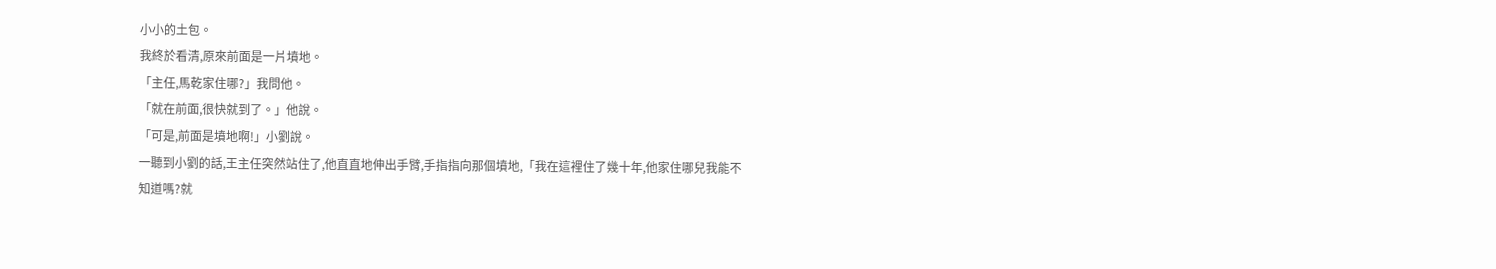小小的土包。
我終於看清,原來前面是一片墳地。
「主任,馬乾家住哪?」我問他。
「就在前面,很快就到了。」他說。
「可是,前面是墳地啊!」小劉說。
一聽到小劉的話,王主任突然站住了,他直直地伸出手臂,手指指向那個墳地,「我在這裡住了幾十年,他家住哪兒我能不知道嗎?就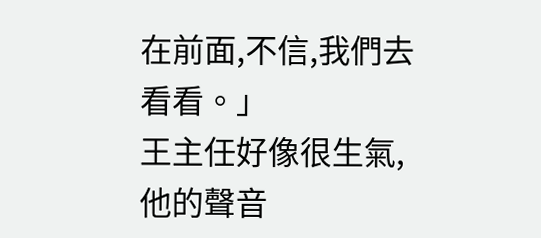在前面,不信,我們去看看。」
王主任好像很生氣,他的聲音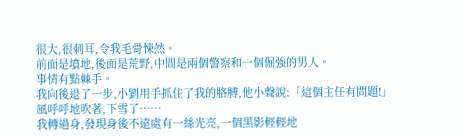很大,很刺耳,令我毛骨悚然。
前面是墳地,後面是荒野,中間是兩個警察和一個倔強的男人。
事情有點棘手。
我向後退了一步,小劉用手抓住了我的胳膊,他小聲說:「這個主任有問題!」
風呼呼地吹著,下雪了……
我轉過身,發現身後不遠處有一絲光亮,一個黑影輕輕地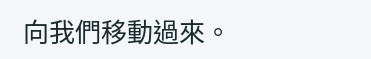向我們移動過來。